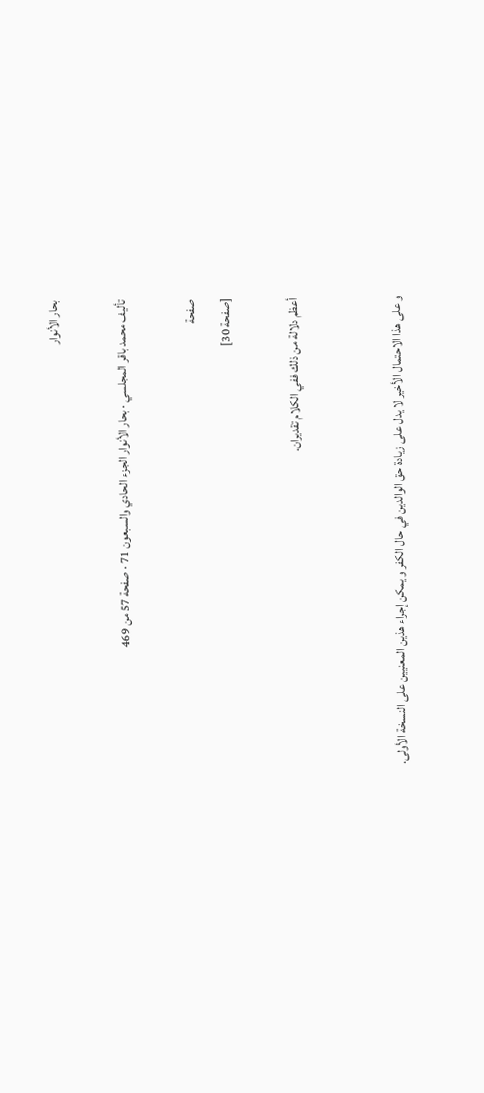بحار الأنوار

تأليف محمد باقر المجلسي · بحار الأنوار الجزء الحادي والسبعون 71 · صفحة 57 من 469

صفحة
[صفحة 30]

أعظم دلالة من ذلك ففي الكلام تقديران.


و على هذا الاحتمال الأخير لا يدل على زيادة حق الوالدين في حال الكفر و يمكن إجراء هذين المعنيين على النسخة الأولى.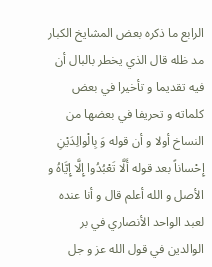الرابع ما ذكره بعض المشايخ الكبار مد ظله قال الذي يخطر بالبال أن فيه تقديما و تأخيرا في بعض كلماته و تحريفا في بعضها من النساخ أولا و أن قوله وَ بِالْوالِدَيْنِ إِحْساناً بعد قوله أَلَّا تَعْبُدُوا إِلَّا إِيَّاهُ و الأصل و الله أعلم قال و أنا عنده لعبد الواحد الأنصاري في بر الوالدين في قول الله عز و جل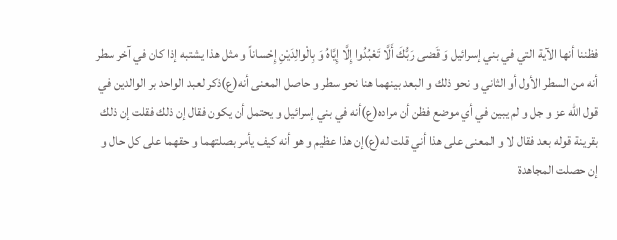فظننا أنها الآية التي في بني إسرائيل وَ قَضى رَبُّكَ أَلَّا تَعْبُدُوا إِلَّا إِيَّاهُ وَ بِالْوالِدَيْنِ إِحْساناً و مثل هذا يشتبه إذا كان في آخر سطر أنه من السطر الأول أو الثاني و نحو ذلك و البعد بينهما هنا نحو سطر و حاصل المعنى أنه(ع)ذكر لعبد الواحد بر الوالدين في قول الله عز و جل و لم يبين في أي موضع فظن أن مراده(ع)أنه في بني إسرائيل و يحتمل أن يكون فقال إن ذلك فقلت إن ذلك بقرينة قوله بعد فقال لا و المعنى على هذا أني قلت له(ع)إن هذا عظيم و هو أنه كيف يأمر بصلتهما و حقهما على كل حال و إن حصلت المجاهدة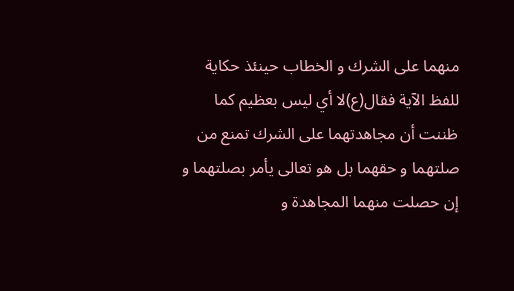منهما على الشرك و الخطاب حينئذ حكاية للفظ الآية فقال(ع)لا أي ليس بعظيم كما ظننت أن مجاهدتهما على الشرك تمنع من صلتهما و حقهما بل هو تعالى يأمر بصلتهما و إن حصلت منهما المجاهدة و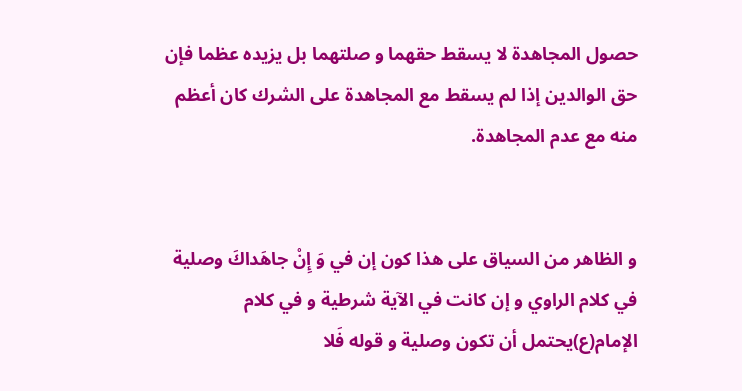حصول المجاهدة لا يسقط حقهما و صلتهما بل يزيده عظما فإن حق الوالدين إذا لم يسقط مع المجاهدة على الشرك كان أعظم منه مع عدم المجاهدة.


و الظاهر من السياق على هذا كون إن في وَ إِنْ جاهَداكَ وصلية في كلام الراوي و إن كانت في الآية شرطية و في كلام الإمام(ع)يحتمل أن تكون وصلية و قوله فَلا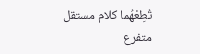تُطِعْهُما كلام مستقل متفرع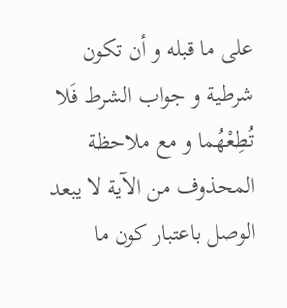على ما قبله و أن تكون شرطية و جواب الشرط فَلا تُطِعْهُما و مع ملاحظة المحذوف من الآية لا يبعد الوصل باعتبار كون ما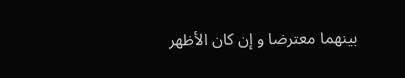بينهما معترضا و إن كان الأظهر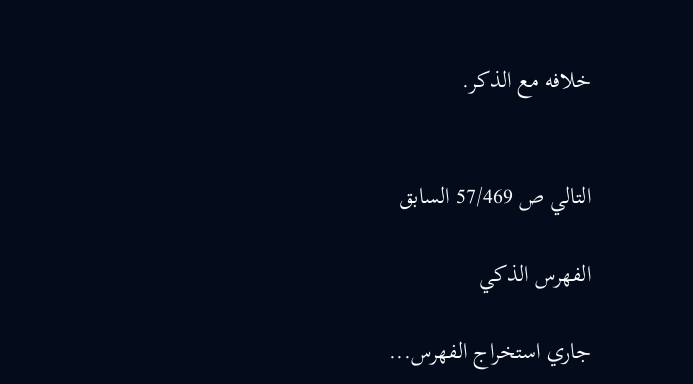خلافه مع الذكر.


التالي ص 57/469 السابق

الفهرس الذكي

جاري استخراج الفهرس...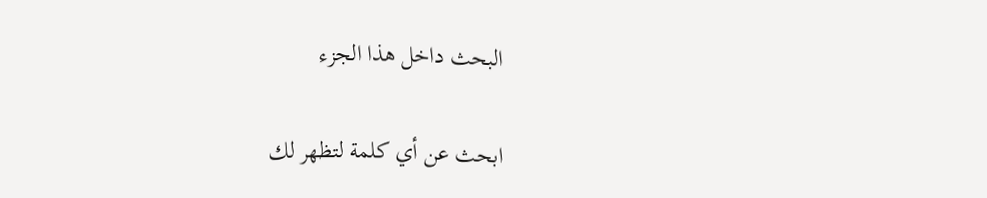البحث داخل هذا الجزء

ابحث عن أي كلمة لتظهر لك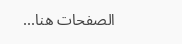الصفحات هنا...